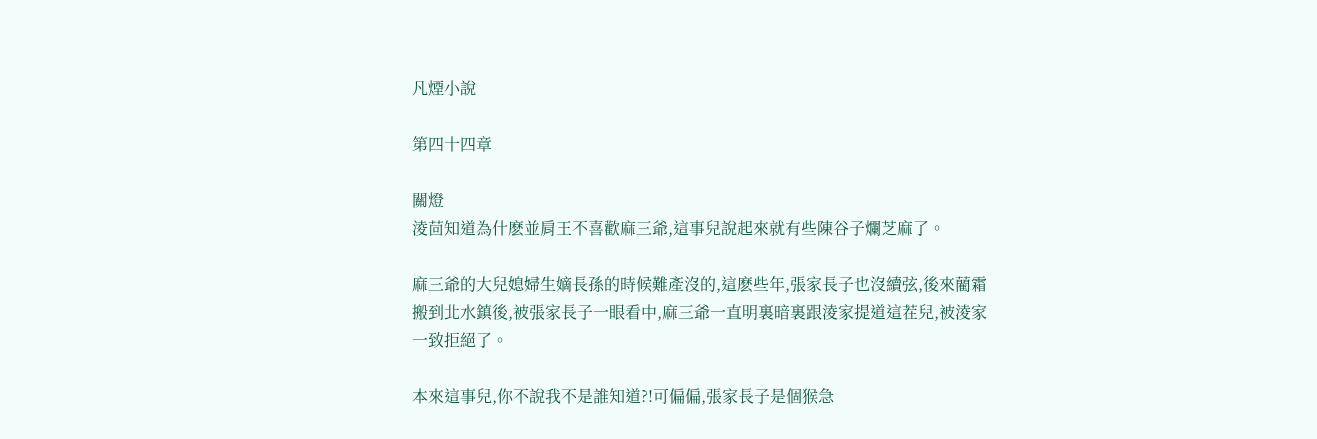凡煙小說

第四十四章

關燈
淩茴知道為什麽並肩王不喜歡麻三爺,這事兒說起來就有些陳谷子爛芝麻了。

麻三爺的大兒媳婦生嫡長孫的時候難產沒的,這麽些年,張家長子也沒續弦,後來藺霜搬到北水鎮後,被張家長子一眼看中,麻三爺一直明裏暗裏跟淩家提道這茬兒,被淩家一致拒絕了。

本來這事兒,你不說我不是誰知道?!可偏偏,張家長子是個猴急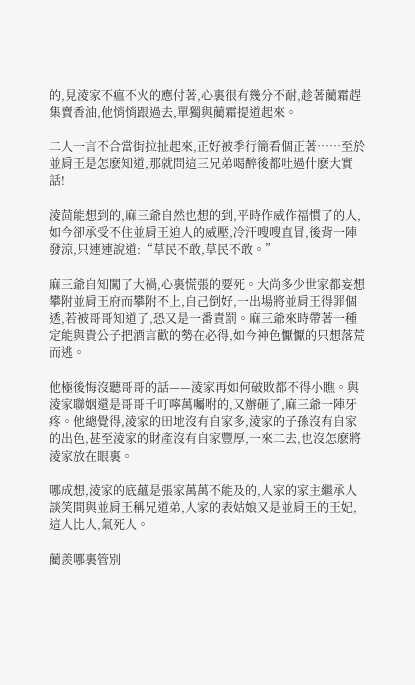的,見淩家不瘟不火的應付著,心裏很有幾分不耐,趁著藺霜趕集賣香油,他悄悄跟過去,單獨與藺霜提道起來。

二人一言不合當街拉扯起來,正好被季行簡看個正著……至於並肩王是怎麽知道,那就問這三兄弟喝醉後都吐過什麽大實話!

淩茴能想到的,麻三爺自然也想的到,平時作威作福慣了的人,如今卻承受不住並肩王迫人的威壓,冷汗嗖嗖直冒,後背一陣發涼,只連連說道:“草民不敢,草民不敢。”

麻三爺自知闖了大禍,心裏慌張的要死。大尚多少世家都妄想攀附並肩王府而攀附不上,自己倒好,一出場將並肩王得罪個透,若被哥哥知道了,恐又是一番責罰。麻三爺來時帶著一種定能與貴公子把酒言歡的勢在必得,如今神色懨懨的只想落荒而逃。

他極後悔沒聽哥哥的話——淩家再如何破敗都不得小瞧。與淩家聯姻還是哥哥千叮嚀萬囑咐的,又辦砸了,麻三爺一陣牙疼。他總覺得,淩家的田地沒有自家多,淩家的子孫沒有自家的出色,甚至淩家的財產沒有自家豐厚,一來二去,也沒怎麽將淩家放在眼裏。

哪成想,淩家的底蘊是張家萬萬不能及的,人家的家主繼承人談笑間與並肩王稱兄道弟,人家的表姑娘又是並肩王的王妃,這人比人,氣死人。

藺羨哪裏管別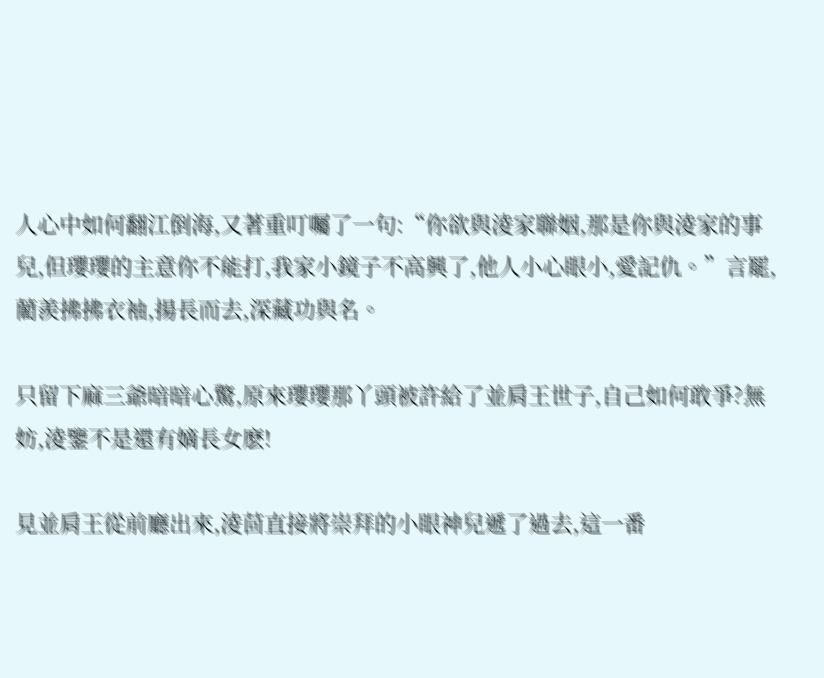人心中如何翻江倒海,又著重叮囑了一句:“你欲與淩家聯姻,那是你與淩家的事兒,但瓔瓔的主意你不能打,我家小鏡子不高興了,他人小心眼小,愛記仇。”言罷,藺羨拂拂衣袖,揚長而去,深藏功與名。

只留下麻三爺暗暗心驚,原來瓔瓔那丫頭被許給了並肩王世子,自己如何敢爭?無妨,淩鑒不是還有嫡長女麽!

見並肩王從前廳出來,淩茴直接將崇拜的小眼神兒遞了過去,這一番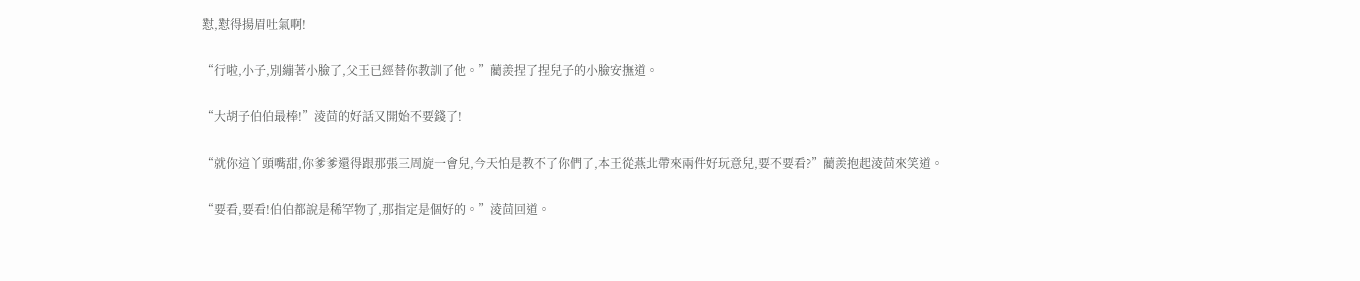懟,懟得揚眉吐氣啊!

“行啦,小子,別繃著小臉了,父王已經替你教訓了他。”藺羨捏了捏兒子的小臉安撫道。

“大胡子伯伯最棒!”淩茴的好話又開始不要錢了!

“就你這丫頭嘴甜,你爹爹還得跟那張三周旋一會兒,今天怕是教不了你們了,本王從燕北帶來兩件好玩意兒,要不要看?”藺羨抱起淩茴來笑道。

“要看,要看!伯伯都說是稀罕物了,那指定是個好的。”淩茴回道。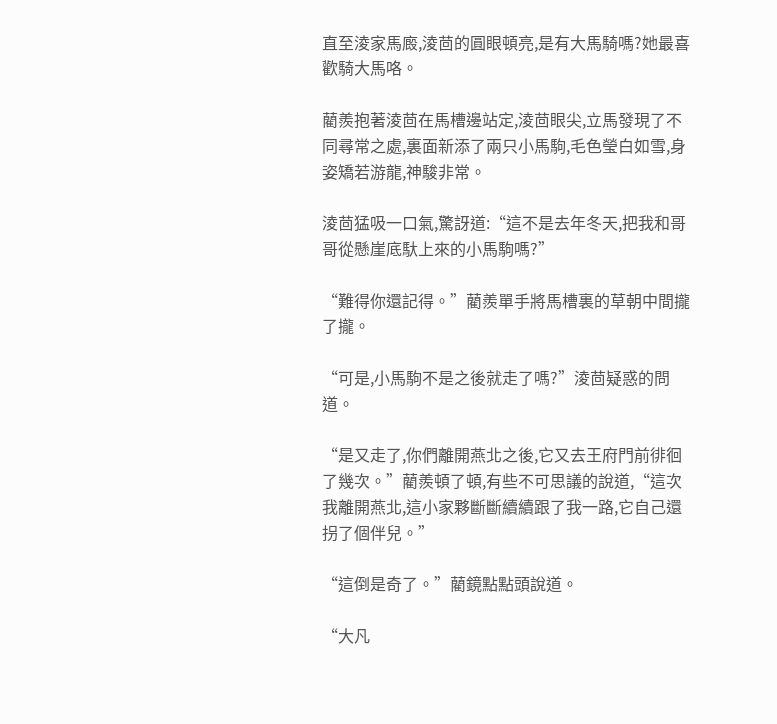直至淩家馬廄,淩茴的圓眼頓亮,是有大馬騎嗎?她最喜歡騎大馬咯。

藺羨抱著淩茴在馬槽邊站定,淩茴眼尖,立馬發現了不同尋常之處,裏面新添了兩只小馬駒,毛色瑩白如雪,身姿矯若游龍,神駿非常。

淩茴猛吸一口氣,驚訝道:“這不是去年冬天,把我和哥哥從懸崖底馱上來的小馬駒嗎?”

“難得你還記得。”藺羨單手將馬槽裏的草朝中間攏了攏。

“可是,小馬駒不是之後就走了嗎?”淩茴疑惑的問道。

“是又走了,你們離開燕北之後,它又去王府門前徘徊了幾次。”藺羨頓了頓,有些不可思議的說道,“這次我離開燕北,這小家夥斷斷續續跟了我一路,它自己還拐了個伴兒。”

“這倒是奇了。”藺鏡點點頭說道。

“大凡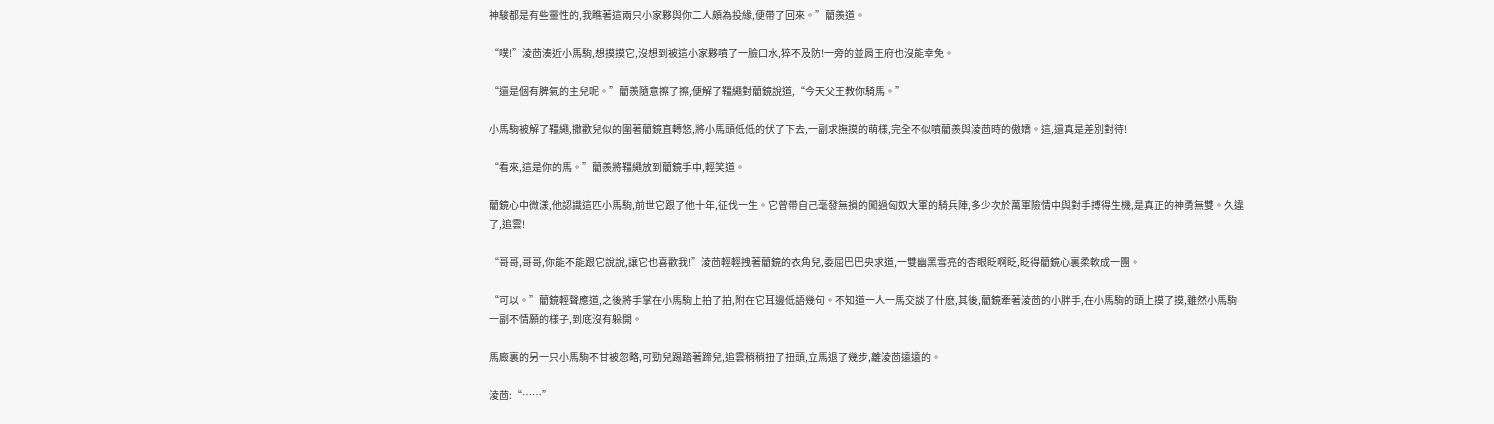神駿都是有些靈性的,我瞧著這兩只小家夥與你二人頗為投緣,便帶了回來。”藺羨道。

“噗!”淩茴湊近小馬駒,想摸摸它,沒想到被這小家夥噴了一臉口水,猝不及防!一旁的並肩王府也沒能幸免。

“還是個有脾氣的主兒呢。”藺羨隨意擦了擦,便解了韁繩對藺鏡說道,“今天父王教你騎馬。”

小馬駒被解了韁繩,撒歡兒似的圍著藺鏡直轉悠,將小馬頭低低的伏了下去,一副求撫摸的萌樣,完全不似噴藺羨與淩茴時的傲嬌。這,還真是差別對待!

“看來,這是你的馬。”藺羨將韁繩放到藺鏡手中,輕笑道。

藺鏡心中微漾,他認識這匹小馬駒,前世它跟了他十年,征伐一生。它曾帶自己毫發無損的闖過匈奴大軍的騎兵陣,多少次於萬軍險情中與對手搏得生機,是真正的神勇無雙。久違了,追雲!

“哥哥,哥哥,你能不能跟它說說,讓它也喜歡我!”淩茴輕輕拽著藺鏡的衣角兒,委屈巴巴央求道,一雙幽黑雪亮的杏眼眨啊眨,眨得藺鏡心裏柔軟成一團。

“可以。”藺鏡輕聲應道,之後將手掌在小馬駒上拍了拍,附在它耳邊低語幾句。不知道一人一馬交談了什麽,其後,藺鏡牽著淩茴的小胖手,在小馬駒的頭上摸了摸,雖然小馬駒一副不情願的樣子,到底沒有躲開。

馬廄裏的另一只小馬駒不甘被忽略,可勁兒踢踏著蹄兒,追雲稍稍扭了扭頭,立馬退了幾步,離淩茴遠遠的。

淩茴:“……”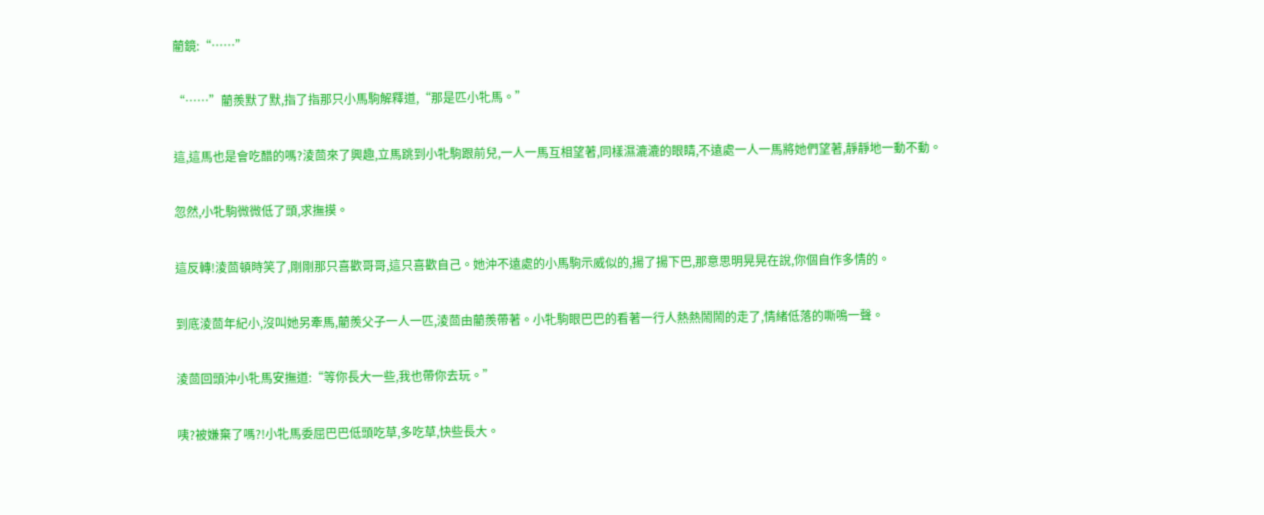藺鏡:“……”

“……”藺羨默了默,指了指那只小馬駒解釋道,“那是匹小牝馬。”

這,這馬也是會吃醋的嗎?淩茴來了興趣,立馬跳到小牝駒跟前兒,一人一馬互相望著,同樣濕漉漉的眼睛,不遠處一人一馬將她們望著,靜靜地一動不動。

忽然,小牝駒微微低了頭,求撫摸。

這反轉!淩茴頓時笑了,剛剛那只喜歡哥哥,這只喜歡自己。她沖不遠處的小馬駒示威似的,揚了揚下巴,那意思明晃晃在說,你個自作多情的。

到底淩茴年紀小,沒叫她另牽馬,藺羨父子一人一匹,淩茴由藺羨帶著。小牝駒眼巴巴的看著一行人熱熱鬧鬧的走了,情緒低落的嘶鳴一聲。

淩茴回頭沖小牝馬安撫道:“等你長大一些,我也帶你去玩。”

咦?被嫌棄了嗎?!小牝馬委屈巴巴低頭吃草,多吃草,快些長大。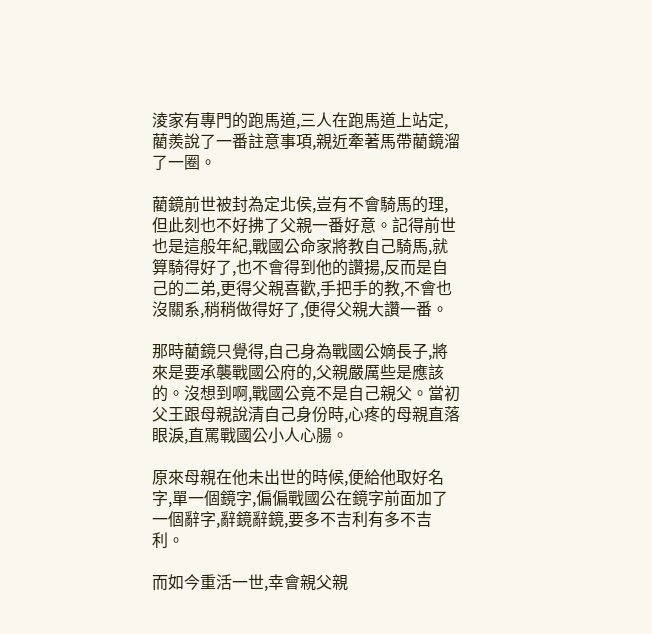淩家有專門的跑馬道,三人在跑馬道上站定,藺羨說了一番註意事項,親近牽著馬帶藺鏡溜了一圈。

藺鏡前世被封為定北侯,豈有不會騎馬的理,但此刻也不好拂了父親一番好意。記得前世也是這般年紀,戰國公命家將教自己騎馬,就算騎得好了,也不會得到他的讚揚,反而是自己的二弟,更得父親喜歡,手把手的教,不會也沒關系,稍稍做得好了,便得父親大讚一番。

那時藺鏡只覺得,自己身為戰國公嫡長子,將來是要承襲戰國公府的,父親嚴厲些是應該的。沒想到啊,戰國公竟不是自己親父。當初父王跟母親說清自己身份時,心疼的母親直落眼淚,直罵戰國公小人心腸。

原來母親在他未出世的時候,便給他取好名字,單一個鏡字,偏偏戰國公在鏡字前面加了一個辭字,辭鏡辭鏡,要多不吉利有多不吉利。

而如今重活一世,幸會親父親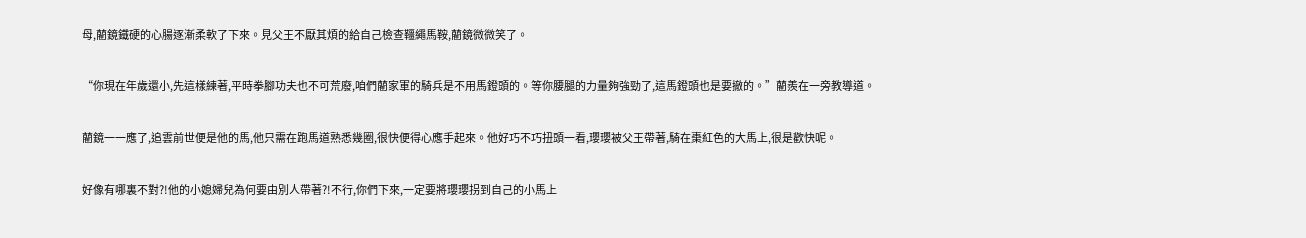母,藺鏡鐵硬的心腸逐漸柔軟了下來。見父王不厭其煩的給自己檢查韁繩馬鞍,藺鏡微微笑了。

“你現在年歲還小,先這樣練著,平時拳腳功夫也不可荒廢,咱們藺家軍的騎兵是不用馬鐙頭的。等你腰腿的力量夠強勁了,這馬鐙頭也是要撤的。”藺羨在一旁教導道。

藺鏡一一應了,追雲前世便是他的馬,他只需在跑馬道熟悉幾圈,很快便得心應手起來。他好巧不巧扭頭一看,瓔瓔被父王帶著,騎在棗紅色的大馬上,很是歡快呢。

好像有哪裏不對?!他的小媳婦兒為何要由別人帶著?!不行,你們下來,一定要將瓔瓔拐到自己的小馬上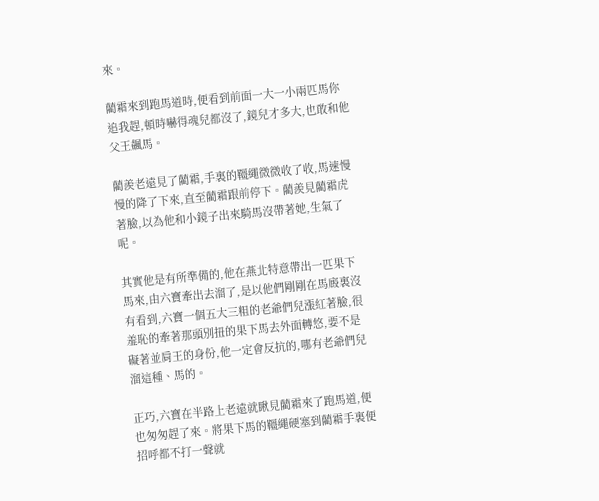來。

藺霜來到跑馬道時,便看到前面一大一小兩匹馬你追我趕,頓時嚇得魂兒都沒了,鏡兒才多大,也敢和他父王飆馬。

藺羨老遠見了藺霜,手裏的韁繩微微收了收,馬速慢慢的降了下來,直至藺霜跟前停下。藺羨見藺霜虎著臉,以為他和小鏡子出來騎馬沒帶著她,生氣了呢。

其實他是有所準備的,他在燕北特意帶出一匹果下馬來,由六寶牽出去溜了,是以他們剛剛在馬廄裏沒有看到,六寶一個五大三粗的老爺們兒漲紅著臉,很羞恥的牽著那頭別扭的果下馬去外面轉悠,要不是礙著並肩王的身份,他一定會反抗的,哪有老爺們兒溜這種、馬的。

正巧,六寶在半路上老遠就瞅見藺霜來了跑馬道,便也匆匆趕了來。將果下馬的韁繩硬塞到藺霜手裏便招呼都不打一聲就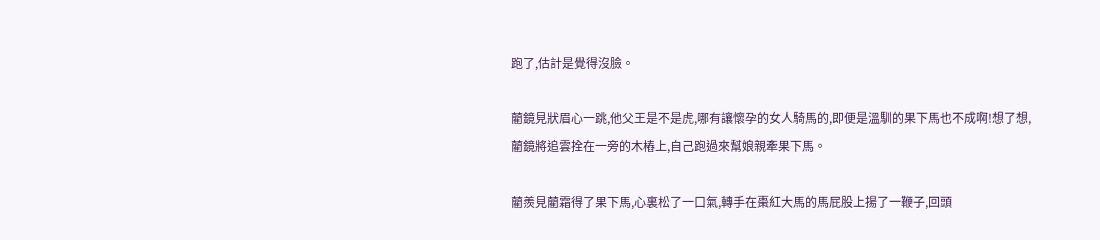跑了,估計是覺得沒臉。

藺鏡見狀眉心一跳,他父王是不是虎,哪有讓懷孕的女人騎馬的,即便是溫馴的果下馬也不成啊!想了想,藺鏡將追雲拴在一旁的木樁上,自己跑過來幫娘親牽果下馬。

藺羨見藺霜得了果下馬,心裏松了一口氣,轉手在棗紅大馬的馬屁股上揚了一鞭子,回頭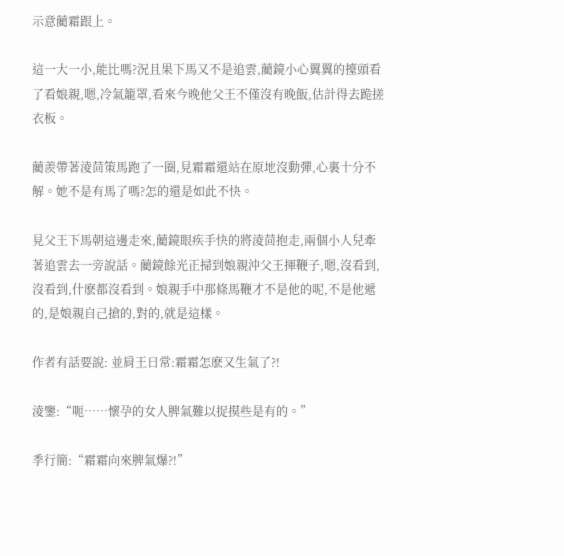示意藺霜跟上。

這一大一小,能比嗎?況且果下馬又不是追雲,藺鏡小心翼翼的擡頭看了看娘親,嗯,冷氣籠罩,看來今晚他父王不僅沒有晚飯,估計得去跪搓衣板。

藺羨帶著淩茴策馬跑了一圈,見霜霜還站在原地沒動彈,心裏十分不解。她不是有馬了嗎?怎的還是如此不快。

見父王下馬朝這邊走來,藺鏡眼疾手快的將淩茴抱走,兩個小人兒牽著追雲去一旁說話。藺鏡餘光正掃到娘親沖父王揮鞭子,嗯,沒看到,沒看到,什麽都沒看到。娘親手中那條馬鞭才不是他的呢,不是他遞的,是娘親自己搶的,對的,就是這樣。

作者有話要說: 並肩王日常:霜霜怎麽又生氣了?!

淩鑒:“呃……懷孕的女人脾氣難以捉摸些是有的。”

季行簡:“霜霜向來脾氣爆?!”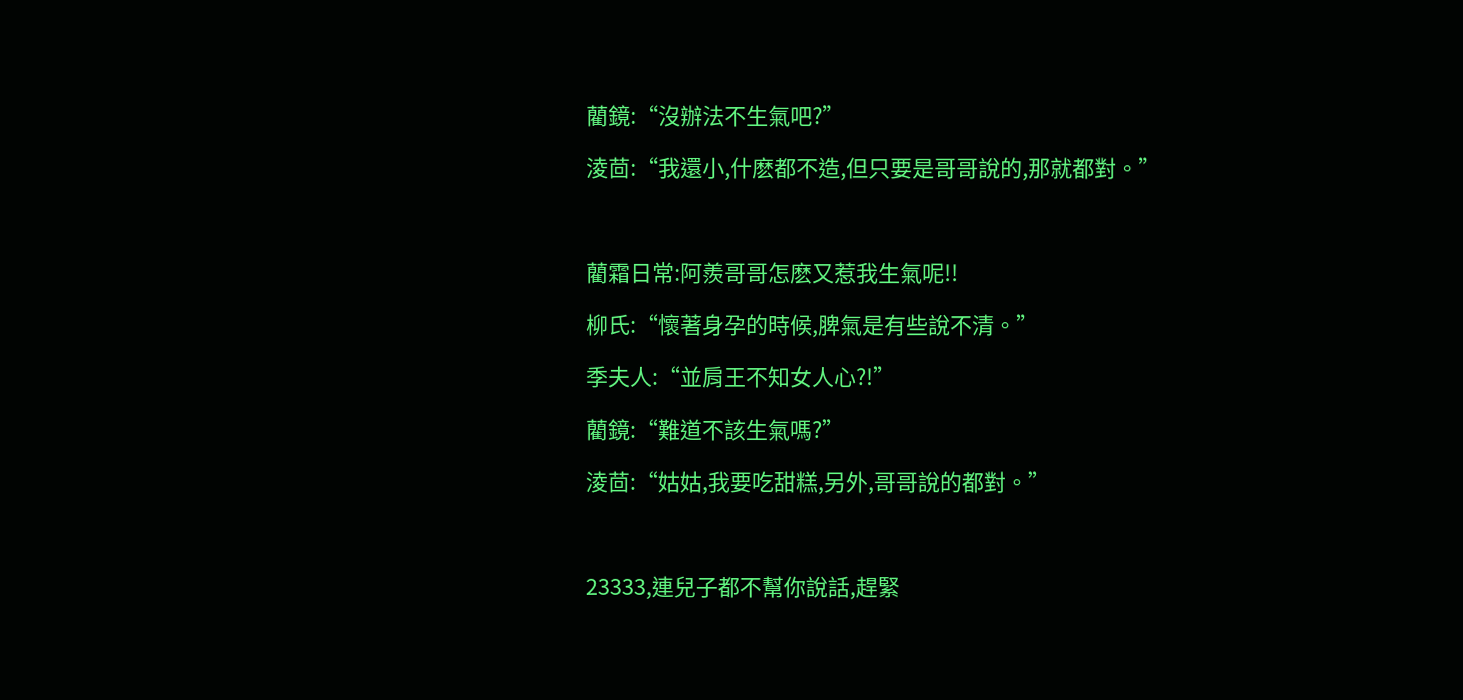藺鏡:“沒辦法不生氣吧?”

淩茴:“我還小,什麽都不造,但只要是哥哥說的,那就都對。”



藺霜日常:阿羨哥哥怎麽又惹我生氣呢!!

柳氏:“懷著身孕的時候,脾氣是有些說不清。”

季夫人:“並肩王不知女人心?!”

藺鏡:“難道不該生氣嗎?”

淩茴:“姑姑,我要吃甜糕,另外,哥哥說的都對。”



23333,連兒子都不幫你說話,趕緊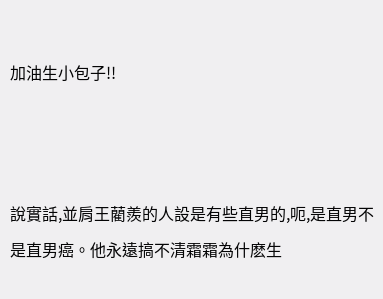加油生小包子!!



說實話,並肩王藺羨的人設是有些直男的,呃,是直男不是直男癌。他永遠搞不清霜霜為什麽生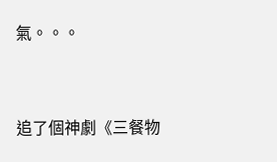氣。。。



追了個神劇《三餐物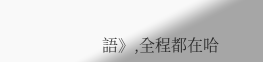語》,全程都在哈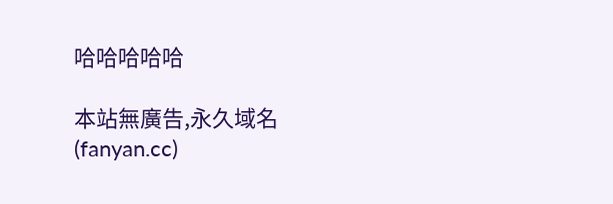哈哈哈哈哈

本站無廣告,永久域名(fanyan.cc)